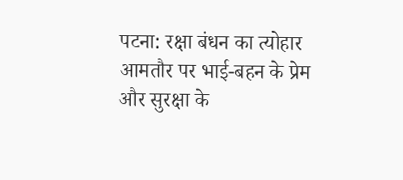पटना: रक्षा बंधन का त्योहार आमतौर पर भाई-बहन के प्रेम और सुरक्षा के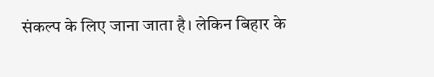संकल्प के लिए जाना जाता है। लेकिन बिहार के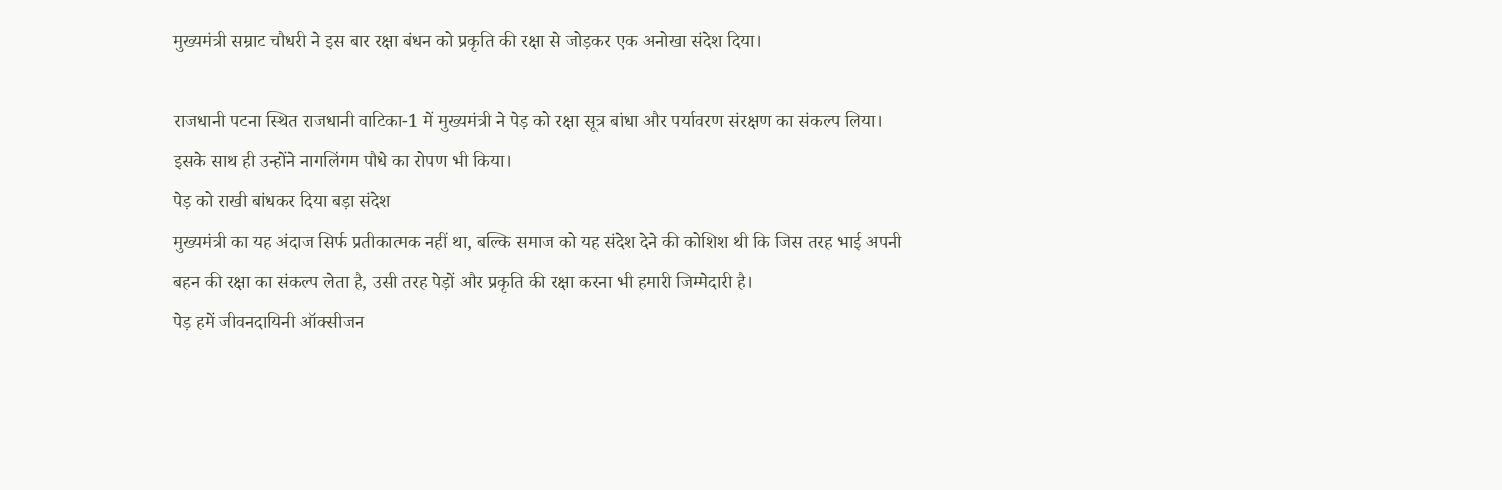मुख्यमंत्री सम्राट चौधरी ने इस बार रक्षा बंधन को प्रकृति की रक्षा से जोड़कर एक अनोखा संदेश दिया।

राजधानी पटना स्थित राजधानी वाटिका-1 में मुख्यमंत्री ने पेड़ को रक्षा सूत्र बांधा और पर्यावरण संरक्षण का संकल्प लिया। इसके साथ ही उन्होंने नागलिंगम पौधे का रोपण भी किया।
पेड़ को राखी बांधकर दिया बड़ा संदेश
मुख्यमंत्री का यह अंदाज सिर्फ प्रतीकात्मक नहीं था, बल्कि समाज को यह संदेश देने की कोशिश थी कि जिस तरह भाई अपनी बहन की रक्षा का संकल्प लेता है, उसी तरह पेड़ों और प्रकृति की रक्षा करना भी हमारी जिम्मेदारी है।
पेड़ हमें जीवनदायिनी ऑक्सीजन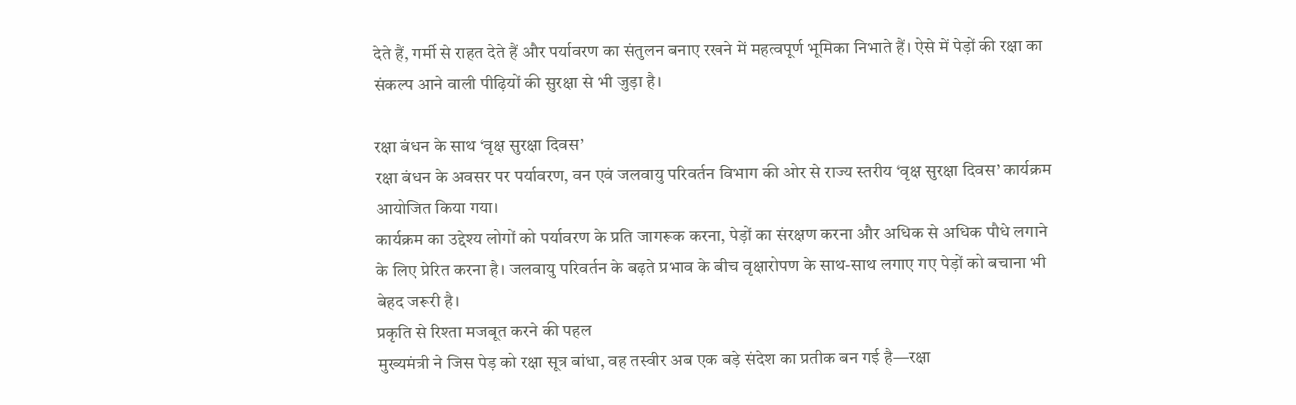देते हैं, गर्मी से राहत देते हैं और पर्यावरण का संतुलन बनाए रखने में महत्वपूर्ण भूमिका निभाते हैं। ऐसे में पेड़ों की रक्षा का संकल्प आने वाली पीढ़ियों की सुरक्षा से भी जुड़ा है।

रक्षा बंधन के साथ ‘वृक्ष सुरक्षा दिवस’
रक्षा बंधन के अवसर पर पर्यावरण, वन एवं जलवायु परिवर्तन विभाग की ओर से राज्य स्तरीय ‘वृक्ष सुरक्षा दिवस’ कार्यक्रम आयोजित किया गया।
कार्यक्रम का उद्देश्य लोगों को पर्यावरण के प्रति जागरूक करना, पेड़ों का संरक्षण करना और अधिक से अधिक पौधे लगाने के लिए प्रेरित करना है। जलवायु परिवर्तन के बढ़ते प्रभाव के बीच वृक्षारोपण के साथ-साथ लगाए गए पेड़ों को बचाना भी बेहद जरूरी है।
प्रकृति से रिश्ता मजबूत करने की पहल
मुख्यमंत्री ने जिस पेड़ को रक्षा सूत्र बांधा, वह तस्वीर अब एक बड़े संदेश का प्रतीक बन गई है—रक्षा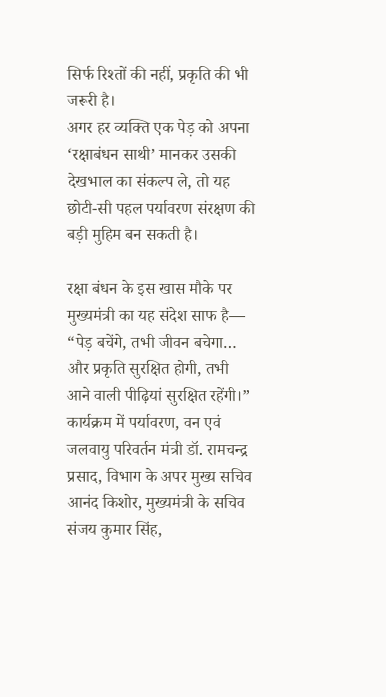सिर्फ रिश्तों की नहीं, प्रकृति की भी जरूरी है।
अगर हर व्यक्ति एक पेड़ को अपना ‘रक्षाबंधन साथी’ मानकर उसकी देखभाल का संकल्प ले, तो यह छोटी-सी पहल पर्यावरण संरक्षण की बड़ी मुहिम बन सकती है।

रक्षा बंधन के इस खास मौके पर मुख्यमंत्री का यह संदेश साफ है—
“पेड़ बचेंगे, तभी जीवन बचेगा… और प्रकृति सुरक्षित होगी, तभी आने वाली पीढ़ियां सुरक्षित रहेंगी।”
कार्यक्रम में पर्यावरण, वन एवं जलवायु परिवर्तन मंत्री डॉ. रामचन्द्र प्रसाद, विभाग के अपर मुख्य सचिव आनंद किशोर, मुख्यमंत्री के सचिव संजय कुमार सिंह,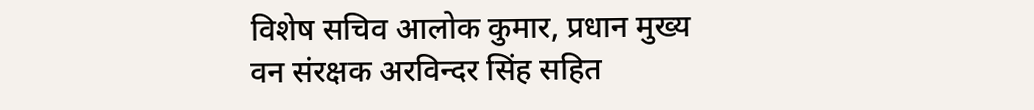विशेष सचिव आलोक कुमार, प्रधान मुख्य वन संरक्षक अरविन्दर सिंह सहित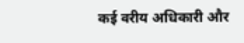कई वरीय अधिकारी और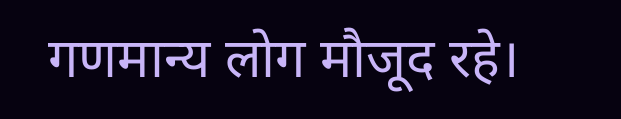गणमान्य लोग मौजूद रहे।